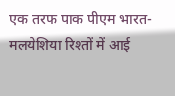एक तरफ पाक पीएम भारत-मलयेशिया रिश्तों में आई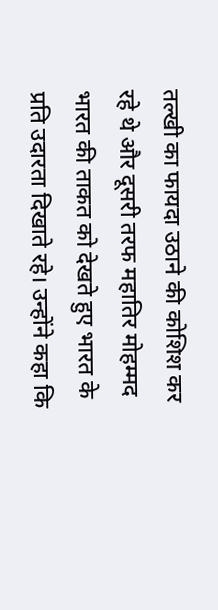तल्खी का फायदा उठाने की कोशिश कर रहे थे और दूसरी तरफ महातिर मोहम्मद भारत की ताकत को देखते हुए भारत के प्रति उदारता दिखाते रहे। उन्होंने कहा कि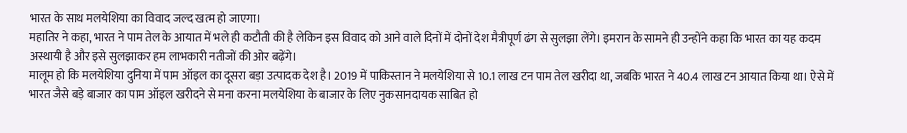भारत के साथ मलयेशिया का विवाद जल्द खत्म हो जाएगा।
महातिर ने कहा, भारत ने पाम तेल के आयात में भले ही कटौती की है लेकिन इस विवाद को आने वाले दिनों में दोनों देश मैत्रीपूर्ण ढंग से सुलझा लेंगे। इमरान के सामने ही उन्होंने कहा कि भारत का यह कदम अस्थायी है और इसे सुलझाकर हम लाभकारी नतीजों की ओर बढ़ेंगे।
मालूम हो कि मलयेशिया दुनिया में पाम ऑइल का दूसरा बड़ा उत्पादक देश है। 2019 में पाकिस्तान ने मलयेशिया से 10.1 लाख टन पाम तेल खरीदा था, जबकि भारत ने 40.4 लाख टन आयात किया था। ऐसे में भारत जैसे बड़े बाजार का पाम ऑइल खरीदने से मना करना मलयेशिया के बाजार के लिए नुकसानदायक साबित हो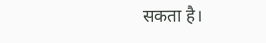सकता है।